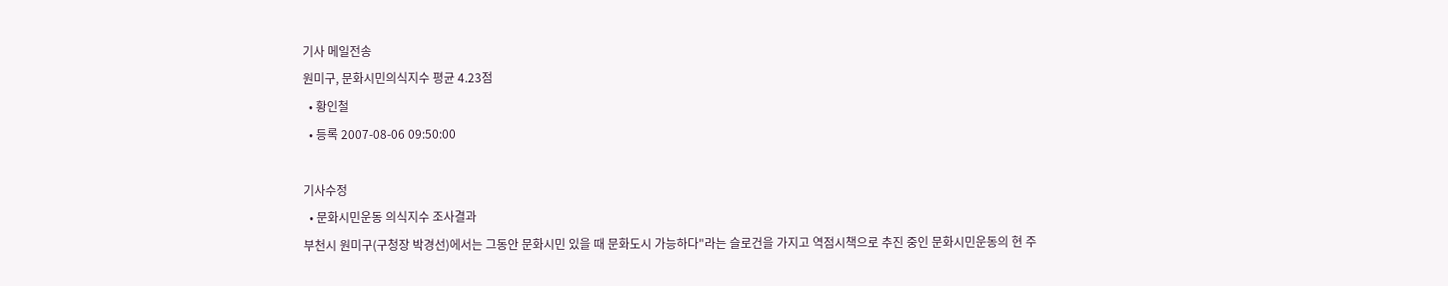기사 메일전송
원미구, 문화시민의식지수 평균 4.23점
  • 황인철
  • 등록 2007-08-06 09:50:00

기사수정
  • 문화시민운동 의식지수 조사결과
부천시 원미구(구청장 박경선)에서는 그동안 문화시민 있을 때 문화도시 가능하다"라는 슬로건을 가지고 역점시책으로 추진 중인 문화시민운동의 현 주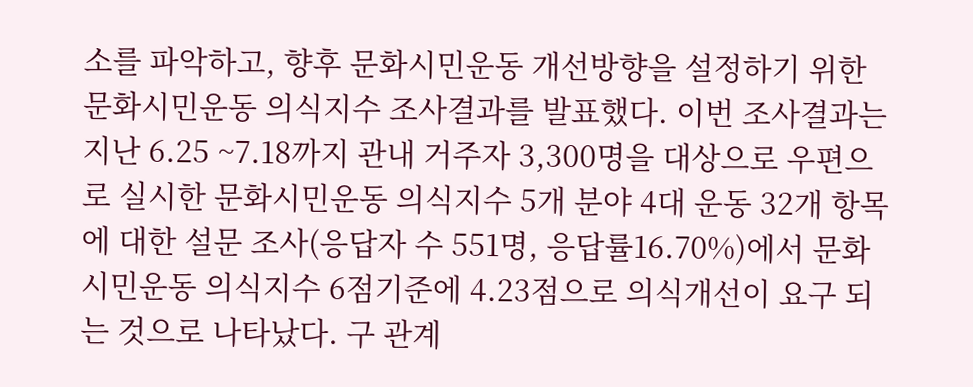소를 파악하고, 향후 문화시민운동 개선방향을 설정하기 위한 문화시민운동 의식지수 조사결과를 발표했다. 이번 조사결과는 지난 6.25 ~7.18까지 관내 거주자 3,300명을 대상으로 우편으로 실시한 문화시민운동 의식지수 5개 분야 4대 운동 32개 항목에 대한 설문 조사(응답자 수 551명, 응답률16.70%)에서 문화시민운동 의식지수 6점기준에 4.23점으로 의식개선이 요구 되는 것으로 나타났다. 구 관계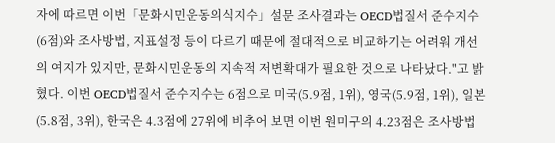자에 따르면 이번「문화시민운동의식지수」설문 조사결과는 OECD법질서 준수지수(6점)와 조사방법, 지표설정 등이 다르기 때문에 절대적으로 비교하기는 어려워 개선의 여지가 있지만, 문화시민운동의 지속적 저변확대가 필요한 것으로 나타났다."고 밝혔다. 이번 OECD법질서 준수지수는 6점으로 미국(5.9점, 1위), 영국(5.9점, 1위), 일본(5.8점, 3위), 한국은 4.3점에 27위에 비추어 보면 이번 원미구의 4.23점은 조사방법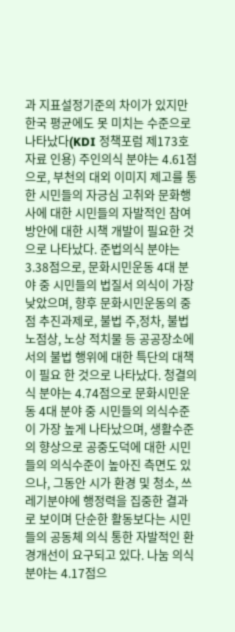과 지표설정기준의 차이가 있지만 한국 평균에도 못 미치는 수준으로 나타났다(KDI 정책포럼 제173호 자료 인용) 주인의식 분야는 4.61점으로, 부천의 대외 이미지 제고를 통한 시민들의 자긍심 고취와 문화행사에 대한 시민들의 자발적인 참여 방안에 대한 시책 개발이 필요한 것으로 나타났다. 준법의식 분야는 3.38점으로, 문화시민운동 4대 분야 중 시민들의 법질서 의식이 가장 낮았으며, 향후 문화시민운동의 중점 추진과제로, 불법 주,정차, 불법 노점상, 노상 적치물 등 공공장소에서의 불법 행위에 대한 특단의 대책이 필요 한 것으로 나타났다. 청결의식 분야는 4.74점으로 문화시민운동 4대 분야 중 시민들의 의식수준이 가장 높게 나타났으며, 생활수준의 향상으로 공중도덕에 대한 시민들의 의식수준이 높아진 측면도 있으나, 그동안 시가 환경 및 청소, 쓰레기분야에 행정력을 집중한 결과로 보이며 단순한 활동보다는 시민들의 공동체 의식 통한 자발적인 환경개선이 요구되고 있다. 나눔 의식 분야는 4.17점으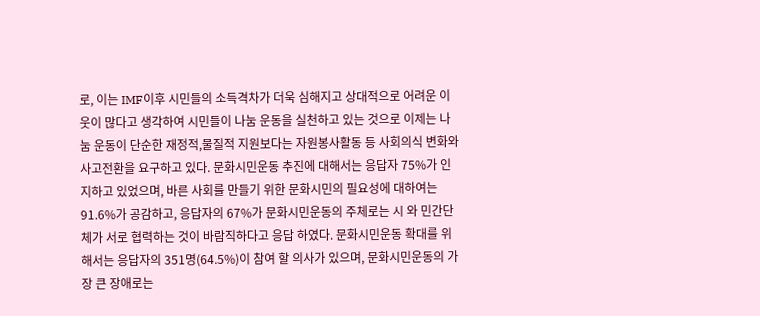로, 이는 IMF이후 시민들의 소득격차가 더욱 심해지고 상대적으로 어려운 이웃이 많다고 생각하여 시민들이 나눔 운동을 실천하고 있는 것으로 이제는 나눔 운동이 단순한 재정적,물질적 지원보다는 자원봉사활동 등 사회의식 변화와 사고전환을 요구하고 있다. 문화시민운동 추진에 대해서는 응답자 75%가 인지하고 있었으며, 바른 사회를 만들기 위한 문화시민의 필요성에 대하여는 91.6%가 공감하고, 응답자의 67%가 문화시민운동의 주체로는 시 와 민간단체가 서로 협력하는 것이 바람직하다고 응답 하였다. 문화시민운동 확대를 위해서는 응답자의 351명(64.5%)이 참여 할 의사가 있으며, 문화시민운동의 가장 큰 장애로는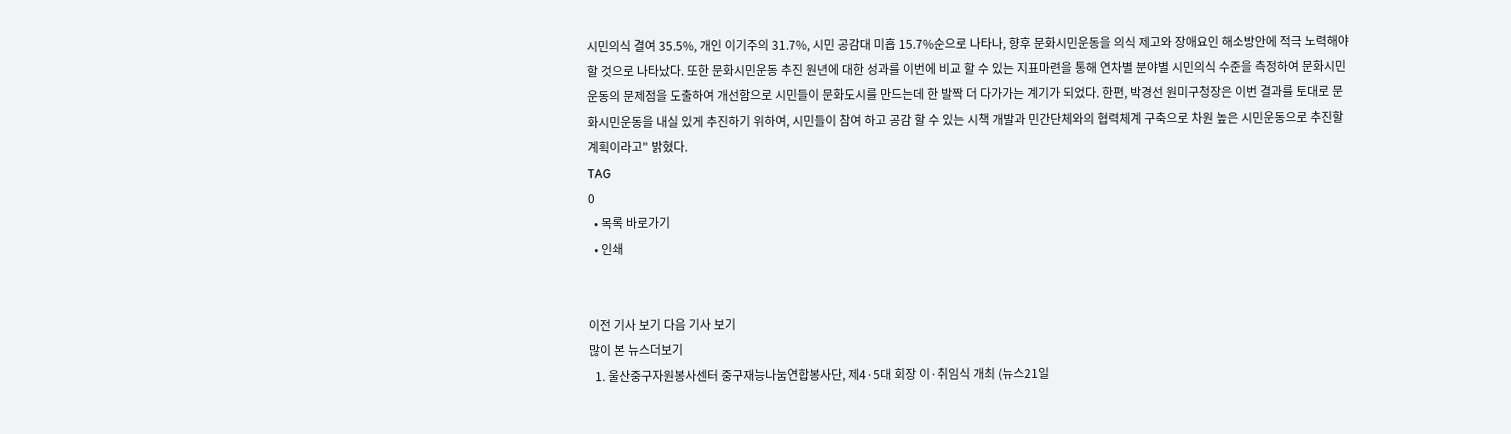시민의식 결여 35.5%, 개인 이기주의 31.7%, 시민 공감대 미흡 15.7%순으로 나타나, 향후 문화시민운동을 의식 제고와 장애요인 해소방안에 적극 노력해야 할 것으로 나타났다. 또한 문화시민운동 추진 원년에 대한 성과를 이번에 비교 할 수 있는 지표마련을 통해 연차별 분야별 시민의식 수준을 측정하여 문화시민운동의 문제점을 도출하여 개선함으로 시민들이 문화도시를 만드는데 한 발짝 더 다가가는 계기가 되었다. 한편, 박경선 원미구청장은 이번 결과를 토대로 문화시민운동을 내실 있게 추진하기 위하여, 시민들이 참여 하고 공감 할 수 있는 시책 개발과 민간단체와의 협력체계 구축으로 차원 높은 시민운동으로 추진할 계획이라고" 밝혔다.
TAG
0
  • 목록 바로가기
  • 인쇄


이전 기사 보기 다음 기사 보기
많이 본 뉴스더보기
  1. 울산중구자원봉사센터 중구재능나눔연합봉사단, 제4·5대 회장 이·취임식 개최 (뉴스21일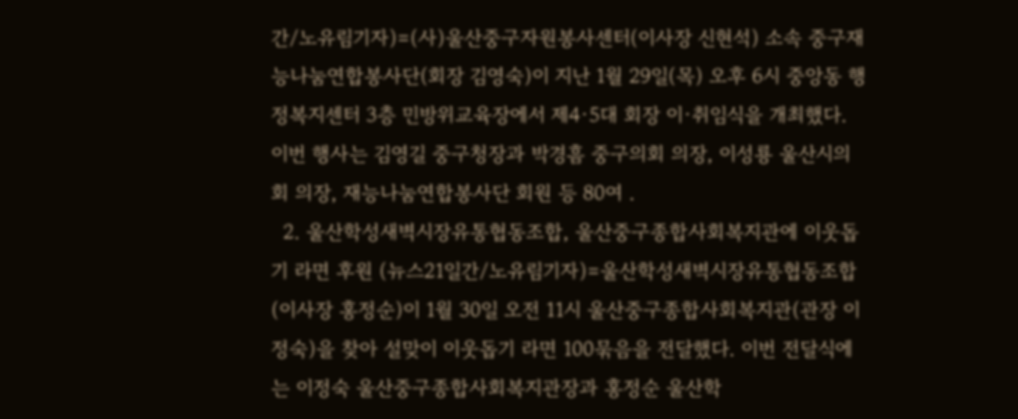간/노유림기자)=(사)울산중구자원봉사센터(이사장 신현석) 소속 중구재능나눔연합봉사단(회장 김영숙)이 지난 1월 29일(목) 오후 6시 중앙동 행정복지센터 3층 민방위교육장에서 제4·5대 회장 이·취임식을 개최했다. 이번 행사는 김영길 중구청장과 박경흠 중구의회 의장, 이성룡 울산시의회 의장, 재능나눔연합봉사단 회원 등 80여 .
  2. 울산학성새벽시장유통협동조합, 울산중구종합사회복지관에 이웃돕기 라면 후원 (뉴스21일간/노유림기자)=울산학성새벽시장유통협동조합(이사장 홍정순)이 1월 30일 오전 11시 울산중구종합사회복지관(관장 이정숙)을 찾아 설맞이 이웃돕기 라면 100묶음을 전달했다. 이번 전달식에는 이정숙 울산중구종합사회복지관장과 홍정순 울산학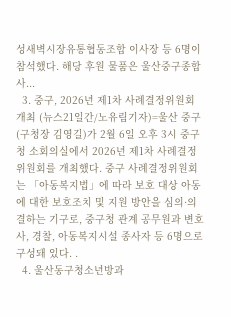성새벽시장유통협동조합 이사장 등 6명이 참석했다. 해당 후원 물품은 울산중구종합사...
  3. 중구, 2026년 제1차 사례결정위원회 개최 (뉴스21일간/노유림기자)=울산 중구(구청장 김영길)가 2월 6일 오후 3시 중구청 소회의실에서 2026년 제1차 사례결정위원회를 개최했다. 중구 사례결정위원회는 「아동복지법」에 따라 보호 대상 아동에 대한 보호조치 및 지원 방안을 심의·의결하는 기구로, 중구청 관계 공무원과 변호사, 경찰, 아동복지시설 종사자 등 6명으로 구성돼 있다. .
  4. 울산동구청소년방과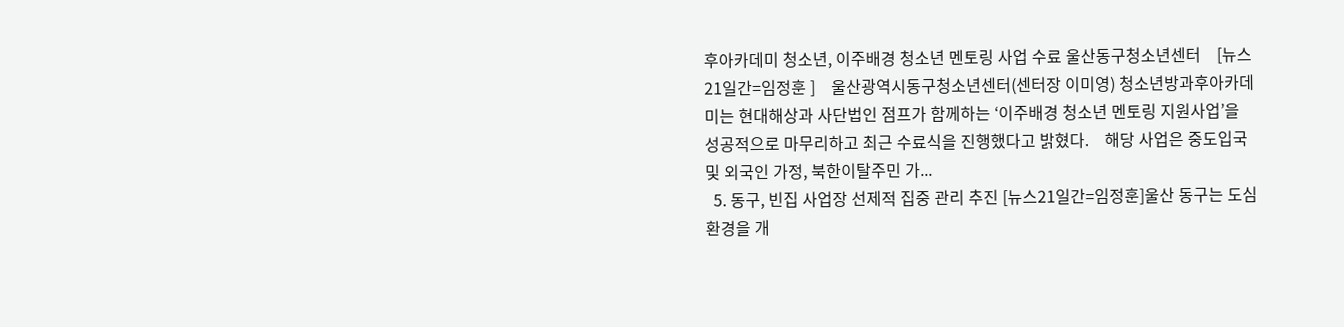후아카데미 청소년, 이주배경 청소년 멘토링 사업 수료 울산동구청소년센터    [뉴스21일간=임정훈 ]    울산광역시동구청소년센터(센터장 이미영) 청소년방과후아카데미는 현대해상과 사단법인 점프가 함께하는 ‘이주배경 청소년 멘토링 지원사업’을 성공적으로 마무리하고 최근 수료식을 진행했다고 밝혔다.    해당 사업은 중도입국 및 외국인 가정, 북한이탈주민 가...
  5. 동구, 빈집 사업장 선제적 집중 관리 추진 [뉴스21일간=임정훈]울산 동구는 도심 환경을 개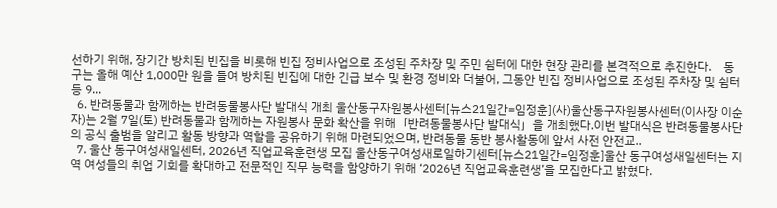선하기 위해, 장기간 방치된 빈집을 비롯해 빈집 정비사업으로 조성된 주차장 및 주민 쉼터에 대한 현장 관리를 본격적으로 추진한다.    동구는 올해 예산 1,000만 원을 들여 방치된 빈집에 대한 긴급 보수 및 환경 정비와 더불어, 그동안 빈집 정비사업으로 조성된 주차장 및 쉼터 등 9...
  6. 반려동물과 함께하는 반려동물봉사단 발대식 개최 울산동구자원봉사센터[뉴스21일간=임정훈](사)울산동구자원봉사센터(이사장 이순자)는 2월 7일(토) 반려동물과 함께하는 자원봉사 문화 확산을 위해「반려동물봉사단 발대식」을 개최했다.이번 발대식은 반려동물봉사단의 공식 출범을 알리고 활동 방향과 역할을 공유하기 위해 마련되었으며, 반려동물 동반 봉사활동에 앞서 사전 안전교..
  7. 울산 동구여성새일센터, 2026년 직업교육훈련생 모집 울산동구여성새로일하기센터[뉴스21일간=임정훈]울산 동구여성새일센터는 지역 여성들의 취업 기회를 확대하고 전문적인 직무 능력을 함양하기 위해 ‘2026년 직업교육훈련생’을 모집한다고 밝혔다.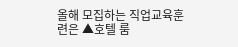올해 모집하는 직업교육훈련은 ▲호텔 룸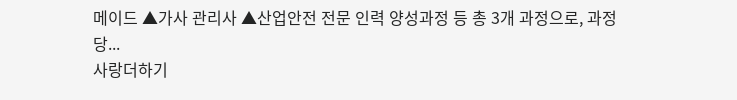메이드 ▲가사 관리사 ▲산업안전 전문 인력 양성과정 등 총 3개 과정으로, 과정당...
사랑더하기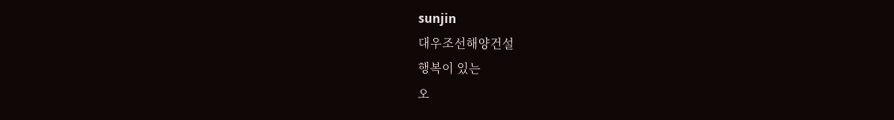sunjin
대우조선해양건설
행복이 있는
오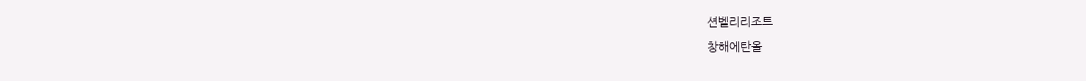션벨리리조트
창해에탄올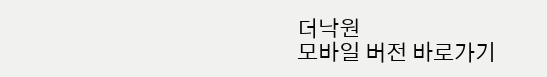더낙원
모바일 버전 바로가기